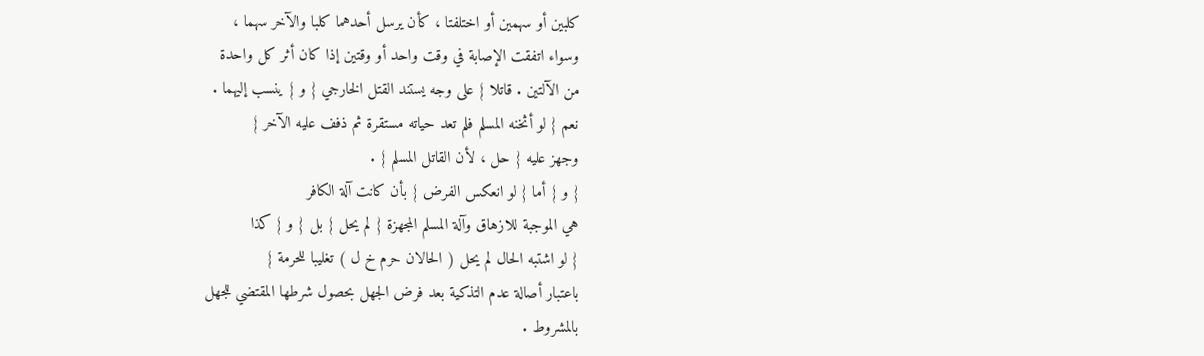كلبين أو سهمين أو اختلفتا ، كأن يرسل أحدهما كلبا والآخر سهما ،
وسواء اتفقت الإصابة في وقت واحد أو وقتين إذا كان أثر كل واحدة
من الآلتين . قاتلا } على وجه يستند القتل الخارجي { و } ينسب إليهما .
نعم { لو أثخنه المسلم فلم تعد حياته مستقرة ثم ذفف عليه الآخر }
وجهز عليه { حل ، لأن القاتل المسلم } .
{ و } أما { لو انعكس الفرض } بأن كانت آلة الكافر
هي الموجبة للازهاق وآلة المسلم المجهزة { لم يحل } بل { و } كذا
{ لو اشتبه الحال لم يحل ( الحالان حرم خ ل ) تغليبا للحرمة }
باعتبار أصالة عدم التذكية بعد فرض الجهل بحصول شرطها المقتضي للجهل
بالمشروط .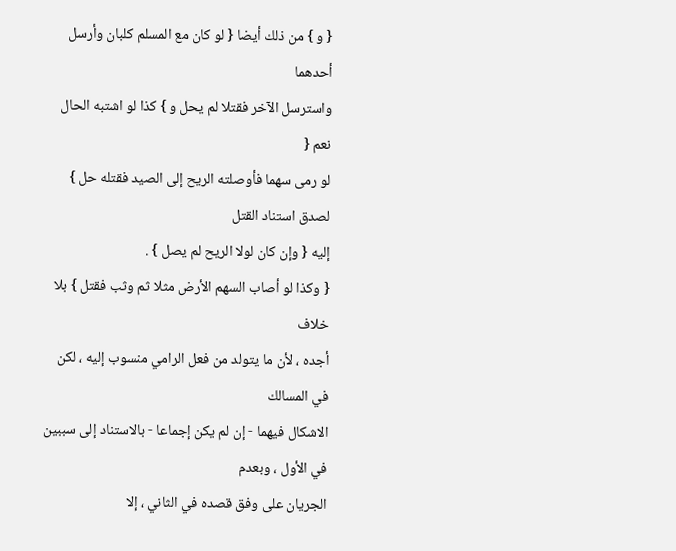{ و } من ذلك أيضا { لو كان مع المسلم كلبان وأرسل أحدهما
واسترسل الآخر فقتلا لم يحل و } كذا لو اشتبه الحال نعم {
لو رمى سهما فأوصلته الريح إلى الصيد فقتله حل } لصدق استناد القتل
إليه { وإن كان لولا الريح لم يصل } .
{ وكذا لو أصاب السهم الأرض مثلا ثم وثب فقتل } بلا خلاف
أجده ، لأن ما يتولد من فعل الرامي منسوب إليه ، لكن في المسالك
الاشكال فيهما - إن لم يكن إجماعا - بالاستناد إلى سببين في الأول ، وبعدم
الجريان على وفق قصده في الثاني ، إلا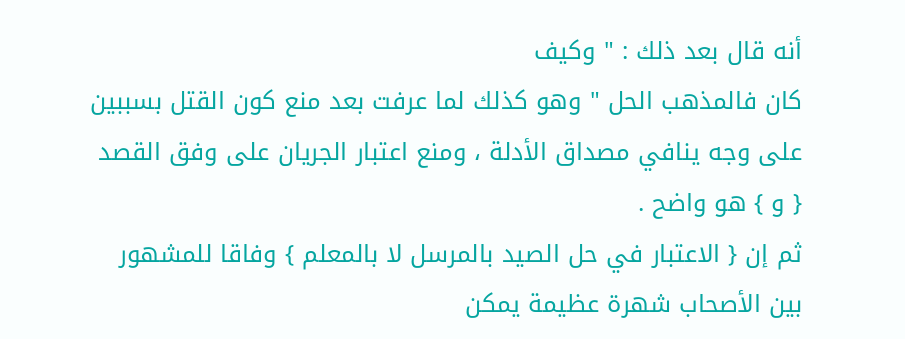أنه قال بعد ذلك : " وكيف
كان فالمذهب الحل " وهو كذلك لما عرفت بعد منع كون القتل بسببين
على وجه ينافي مصداق الأدلة ، ومنع اعتبار الجريان على وفق القصد
{ و } هو واضح .
ثم إن { الاعتبار في حل الصيد بالمرسل لا بالمعلم } وفاقا للمشهور
بين الأصحاب شهرة عظيمة يمكن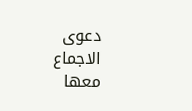دعوى الاجماع معها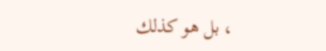، بل هو كذلك